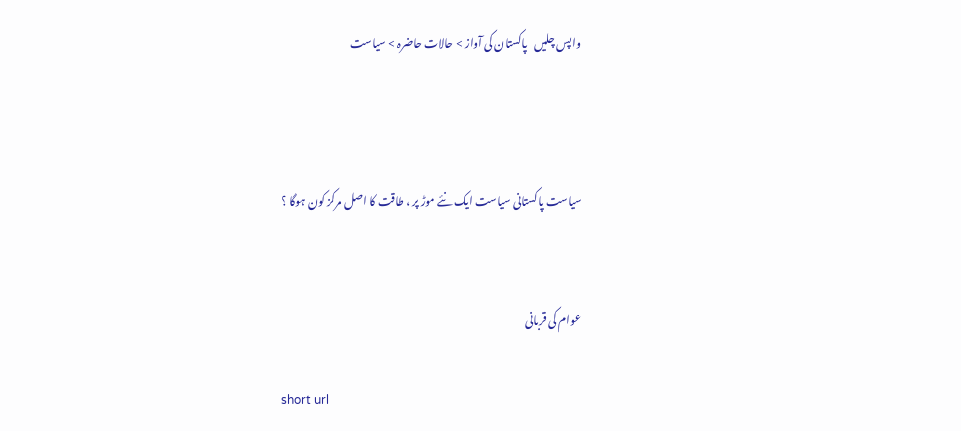واپس چلیں   پاکستان کی آواز > حالات حاضرہ > سیاست



سیاست پاکستانی سیاست ایک نئے موڑ پر ، طاقت کا اصل مرکز کون ہوگا ؟


عوام کی قربانی

short url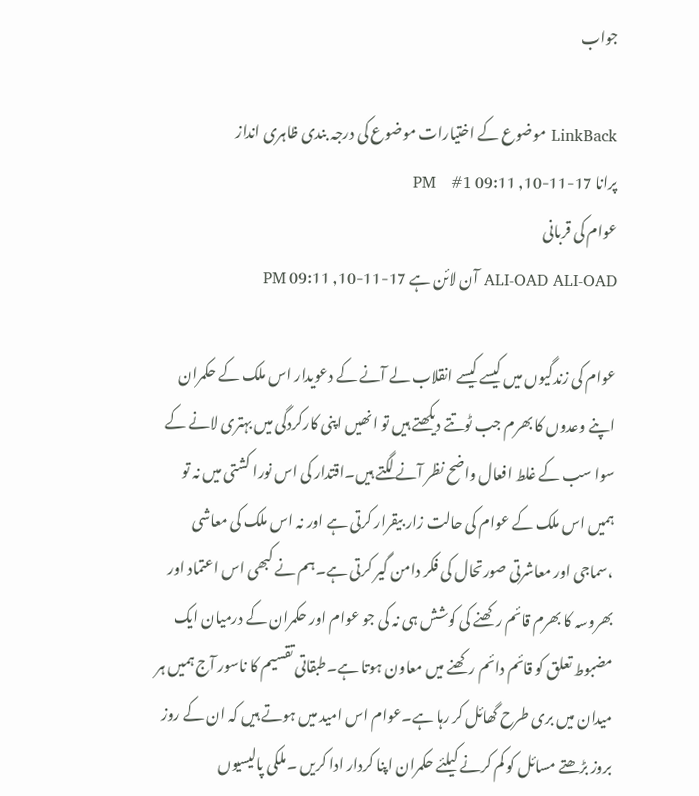جواب

LinkBack موضوع کے اختیارات موضوع کی درجہ بندی ظاہری انداز
پرانا 17-11-10, 09:11 PM   #1
عوام کی قربانی
ALI-OAD ALI-OAD آن لائن ہے 17-11-10, 09:11 PM

عوام کی زندگیوں میں کیسے کیسے انقلاب لے آنے کے دعویدار اس ملک کے حکمران اپنے وعدوں کا بھرم جب ٹوتتے دیکھتے ہیں تو انھیں اپنی کارکردگی میں بہتری لانے کے سوا سب کے غلط افعال واضح نظر آنے لگتے ہیں۔اقتدار کی اس نورا کشتی میں نہ تو ہمیں اس ملک کے عوام کی حالت زار بیقرار کرتی ہے اور نہ اس ملک کی معاشی ،سماجی اور معاشرتی صورتحال کی فکر دامن گیر کرتی ہے۔ہم نے کبھی اس اعتماد اور بھروسہ کا بھرم قائم رکھنے کی کوشش ہی نہ کی جو عوام اور حکمران کے درمیان ایک مضبوط تعلق کو قائم دائم رکھنے میں معاون ہوتا ہے۔طبقاتی تقسیم کا ناسور آج ہمیں ہر میدان میں بری طرح گھائل کر رہا ہے۔عوام اس امید میں ہوتے ہیں کہ ان کے روز بروز بڑھتے مسائل کو کم کرنے کیلئے حکمران اپنا کردار ادا کریں ۔ملکی پالیسیوں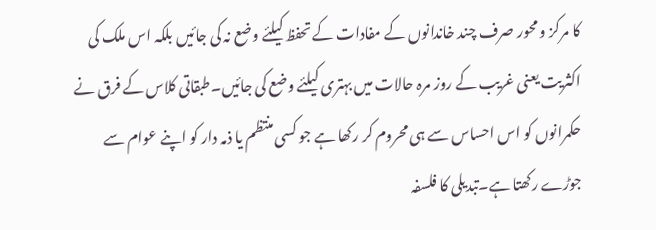کا مرکز و محور صرف چند خاندانوں کے مفادات کے تحفظ کیلئے وضع نہ کی جائیں بلکہ اس ملک کی اکثریت یعنی غریب کے روز مرہ حالات میں بہتری کیلئے وضع کی جائیں۔طبقاتی کلاس کے فرق نے حکمرانوں کو اس احساس سے ہی محروم کر رکھا ہے جو کسی منتظم یا ذمہ دار کو اپنے عوام سے جوڑے رکھتا ہے۔تبدیلی کا فلسفہ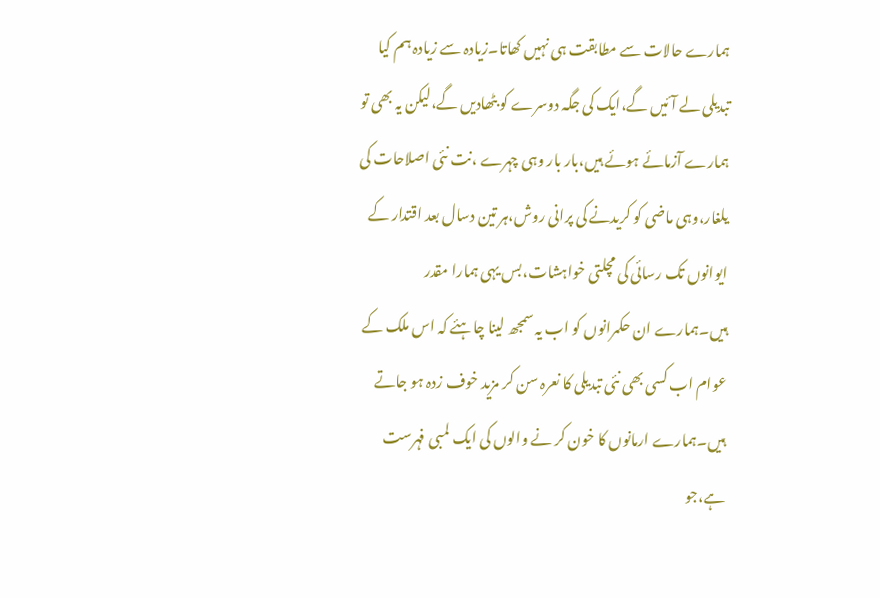ہمارے حالات سے مطابقت ہی نہیں کھاتا۔زیادہ سے زیادہ ہم کیا تبدیلی لے آئیں گے،ایک کی جگہ دوسرے کو بٹھادیں گے،لیکن یہ بھی تو ہمارے آزمائے ہوئے ہیں،بار بار وہی چہرے ،نت نئی اصلاحات کی یلغار،وہی ماضی کو کریدنے کی پرانی روش،ہر تین دسال بعد اقتدار کے ایوانوں تک رسائی کی مچلتی خواہشات،بس یہی ہمارا مقدر ہیں۔ہمارے ان حکمرانوں کو اب یہ سمجھ لینا چاہئے کہ اس ملک کے عوام اب کسی بھی نئی تبدیلی کا نعرہ سن کر مزید خوف زدہ ہو جاتے ہیں۔ہمارے ارمانوں کا خون کر نے والوں کی ایک لمبی فہرست ہے،جو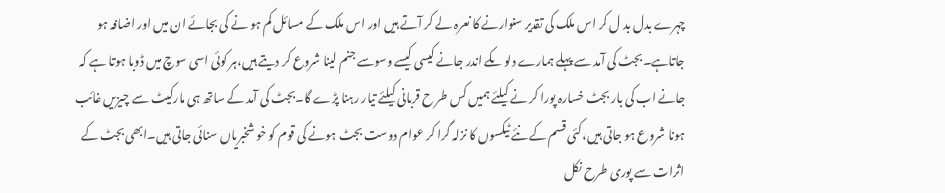چہرے بدل بد ل کر اس ملک کی تقدیر سنوارنے کا نعرہ لے کر آتے ہیں اور اس ملک کے مسائل کم ہو نے کی بجائے ان میں اور اضافہ ہو جاتاہے۔بجٹ کی آمد سے پہلے ہمارے دلو ںکے اندر جانے کیسی کیسے وسوسے جنم لینا شروع کر دیتے ہیں،ہر کوئی اسی سوچ میں ڈوبا ہوتا ہے کہ جانے اب کی بار بجٹ خسارہ پورا کر نے کیلئے ہمیں کس طر ح قربانی کیلئے تیار رہنا پڑے گا۔بجٹ کی آمد کے ساتھ ہی مارکیٹ سے چیزیں غائب ہونا شروع ہو جاتی ہیں،کئی قسم کے نئے ٹیکسوں کا نزلہ گرا کر عوام دوست بجٹ ہونے کی قوم کو خو شخبریاں سنائی جاتی ہیں۔ابھی بجٹ کے اثرات سے پوری طرح نکل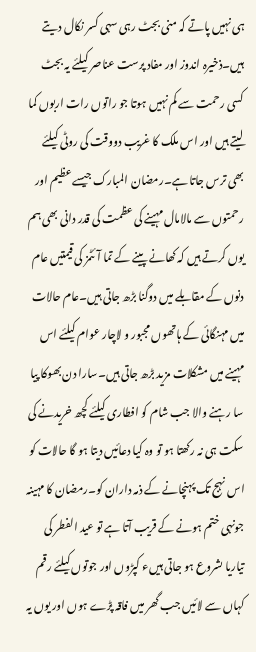ہی نہیں پاتے کہ منی بجٹ رہی سہی کسر نکال دیتے ہیں۔ذخیرہ اندوز اور مفاد پرست عناصر کیلئے یہ بجٹ کسی رحمت سے کم نہیں ہوتا جو راتوں رات اربوں کما لیتے ہیں اور اس ملک کا غریب دووقت کی روٹی کیلئے بھی ترس جاتا ہے۔رمضان المبارک جیسے عظیم اور رحمتوں سے مالامال مہینے کی عظمت کی قدر دانی بھی ہم یوں کرتے ہیں کہ کھانے پینے کے تما آئٹمز کی قیمتیں عام دنوں کے مقابلے میں دوگنا بڑھ جاتی ہیں۔عام حالات میں مہنگائی کے ہاتھوں مجبور و لاچار عوام کیلئے اس مہینے میں مشکلات مزید بڑھ جاتی ہیں۔سارا دن بھوکا پیا سا رہنے والا جب شام کو افطاری کیلئے کچھ خریدنے کی سکت ہی نہ رکھتا ہو تو وہ کیا دعائیں دیتا ہو گا حالات کو اس نہج تک پہنچانے کے ذمہ داران کو۔رمضان کا مہینہ جونہی ختم ہونے کے قریب آتا ہے تو عید الفطر کی تیاریا ںشروع ہو جاتی ہیںء کپڑوں اور جوتوں کیلئے رقم کہاں سے لائیں جب گھر میں فاقہ پڑے ہوں اور یوں یہ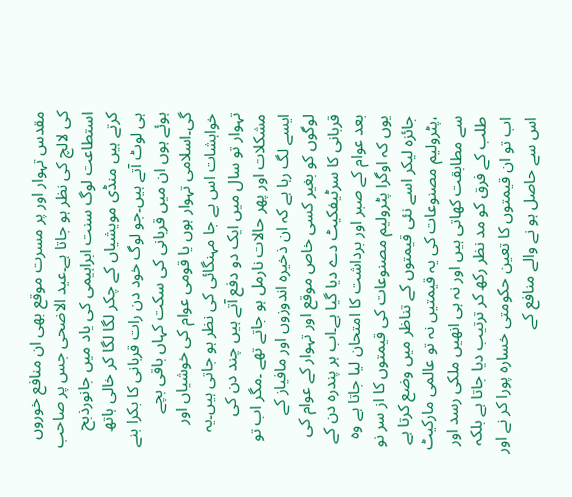مقدس تہوار اور پر مسرت موقع بھی ان منافع خوروں کی لالچ کی نظر ہو جاتا ہے۔عید الاضحی جس پر صاحب استطاعت لوگ سنت ابراہیمی کی یاد میں جانورذبح کرتے ہیں منڈی مویشیاں کے چکر لگا لگا کر خالی ہاتھ ہی لوٹ آتے ہیں۔جو لوگ خود دن رات قربانی کا بکرا بنے ہوئے ہوں ان میں قربانی کی سکت کہاں باقی بچے گی۔اسلامی تہوار ہوں یا قومی عوام کی خوشیاں اور خواہشات اس بے جا مہنگائی کی نظر ہو جاتی ہیں۔یہ تہوار تو سال میں ایک دو دفع آتے ہیں چند دن کی مشکلات اور پھر حالات نارمل ہو جاتے تھے ۔مگر اب تو ایسے لگ رہا ہے کہ ان ذخیرہ اندوزوں اور مافیاز کے لوگوں کو بغیر کسی خاص موقع اور تہوار کے عوام کی قربانی کا سرٹیفکیٹ دے دیا گیا ہے۔اب ہر پندرہ دن کے بعد عوام کے صبر اور برداشت کا امتحان لیا جاتا ہے وہ یوں کہ اوگرا پٹرولیم مصنوعات کی قیمتوں کا از سر نو جائزہ لیکر اسے نئی قیمتوں کے تناظر میں وضع کرتا ہے ،پٹرولیم مصنوعات کی یہ قیمتیں نہ تو عالمی مارکیٹ سے مطابقت کھاتی ہیں اور نہ ہی انھیں ملکی رسد اور طلب کے فرق کو مد نظر رکھ کر ترتیب دیا جاتا ہے بلکہ اب تو ان قیمتوں کا تعین حکومتی خسارہ پورا کر نے اور اس سے حاصل ہو نے والے منافع کے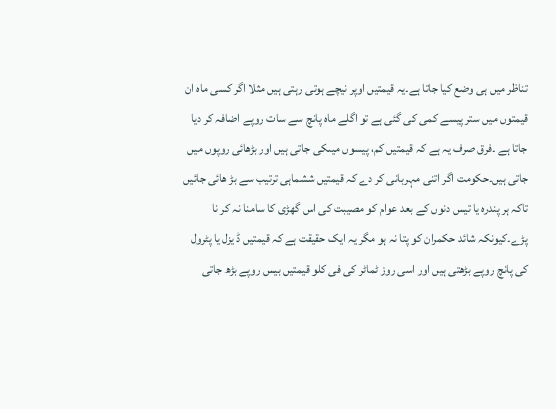تناظر میں ہی وضع کیا جاتا ہے۔یہ قیمتیں اوپر نیچے ہوتی رہتی ہیں مثلا اگر کسی ماہ ان قیمتوں میں ستر پیسے کمی کی گئی ہے تو اگلے ماہ پانچ سے سات روپے اضافہ کر دیا جاتا ہے ۔فرق صرف یہ ہے کہ قیمتیں کم، پیسوں میںکی جاتی ہیں اور بڑھائی روپوں میں جاتی ہیں۔حکومت اگر اتنی مہربانی کر دے کہ قیمتیں ششماہی ترتیب سے بڑ ھائی جائیں تاکہ ہر پندرہ یا تیس دنوں کے بعد عوام کو مصیبت کی اس گھڑی کا سامنا نہ کر نا پڑے۔کیونکہ شائد حکمران کو پتا نہ ہو مگر یہ ایک حقیقت ہے کہ قیمتیں ڈ یزل یا پٹرول کی پانچ روپے بڑھتی ہیں اور اسی روز ٹماٹر کی فی کلو قیمتیں بیس روپے بڑھ جاتی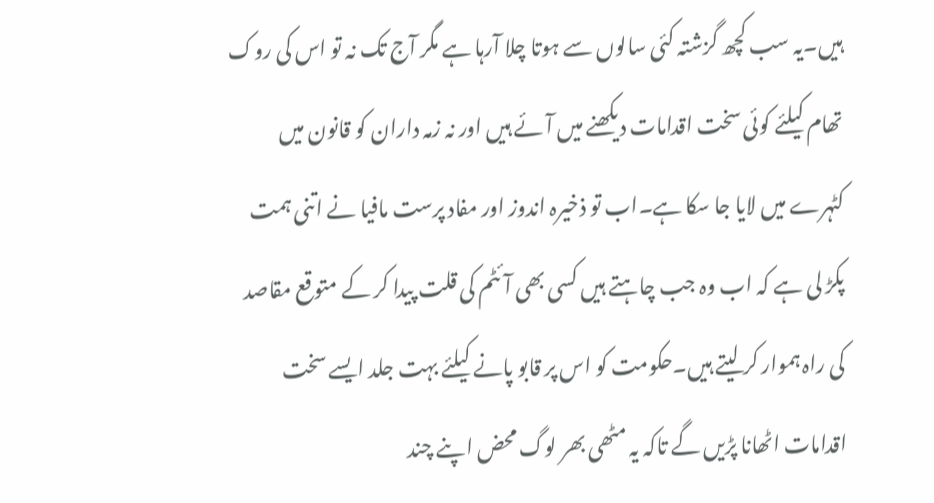ہیں۔یہ سب کچھ گزشتہ کئی سالوں سے ہوتا چلا آرہا ہے مگر آج تک نہ تو اس کی روک تھام کیلئے کوئی سخت اقدامات دیکھنے میں آئے ہیں اور نہ زمہ داران کو قانون میں کٹہرے میں لایا جا سکا ہے۔اب تو ذخیرہ اندوز اور مفاد پرست مافیا نے اتنی ہمت پکڑ لی ہے کہ اب وہ جب چاہتے ہیں کسی بھی آئٹم کی قلت پیدا کر کے متوقع مقاصد کی راہ ہموار کر لیتے ہیں۔حکومت کو اس پر قابو پانے کیلئے بہت جلد ایسے سخت اقدامات اٹھانا پڑیں گے تاکہ یہ مٹھی بھر لوگ محض اپنے چند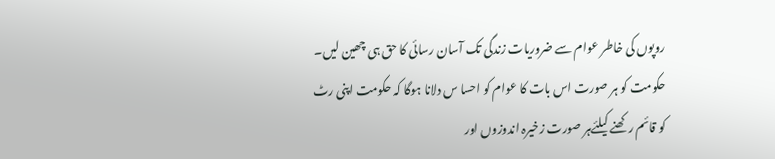روپوں کی خاطر عوام سے ضروریات زندگی تک آسان رسائی کا حق ہی چھین لیں۔ حکومت کو ہر صورت اس بات کا عوام کو احسا س دلانا ہوگا کہ حکومت اپنی رٹ کو قائم رکھنے کیلئےہر صورت زخیرہ اندوزوں اور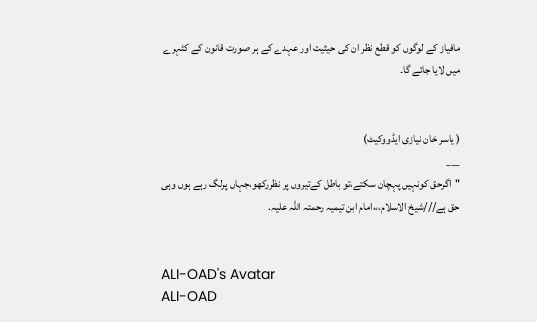مافیاز کے لوگوں کو قطع نظر ان کی حیثیت اور عہدے کے ہر صورت قانون کے کٹہرے میں لایا جائے گا۔


( یاسر خان نیازی ایڈووکیٹ)
___
"اگرحق کونہیں پہچان سکتے،تو باطل کےتیروں پر نظررکھو،جہاں پرلگ رہے ہوں وہی حق ہے///شیخ الاسلام،،،امام ابن تیمیہ رحمتہ اللہ علیہ.


ALI-OAD's Avatar
ALI-OAD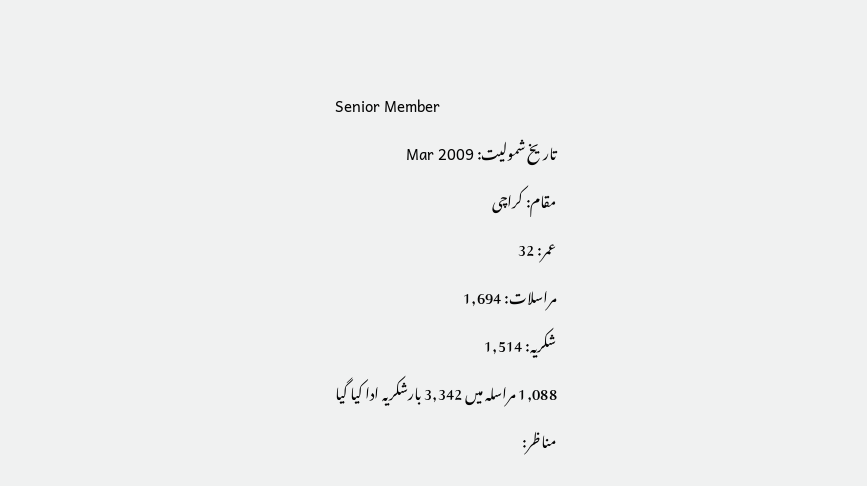Senior Member
تاریخ شمولیت: Mar 2009
مقام: کراچی
عمر: 32
مراسلات: 1,694
شکریہ: 1,514
1,088 مراسلہ میں 3,342 بارشکریہ ادا کیا گیا
مناظر: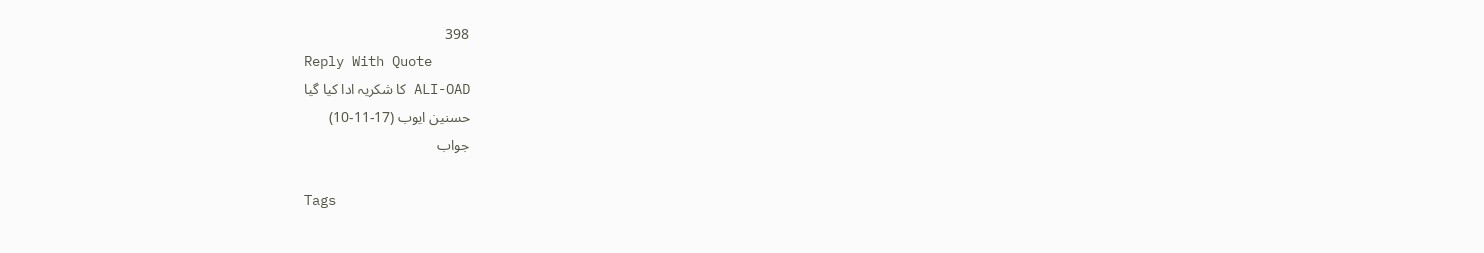398
Reply With Quote
ALI-OAD کا شکریہ ادا کیا گیا
حسنین ایوب (17-11-10)
جواب

Tags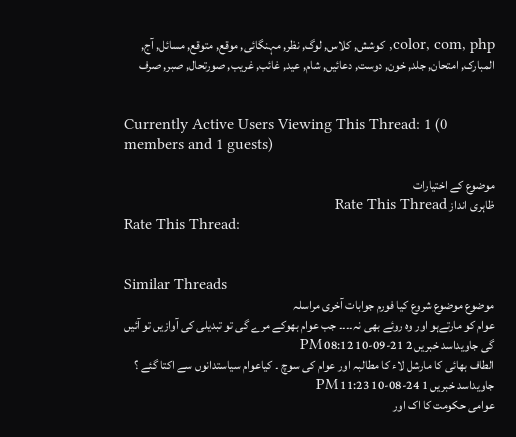color, com, php, کوشش, کلاس, لوگ, نظر, مہنگائی, موقع, متوقع, مسائل, آج, المبارک, امتحان, جلد, خون, دوست, دعائیں, شام, عید, غائب, غریب, صورتحال, صبر, صرف


Currently Active Users Viewing This Thread: 1 (0 members and 1 guests)

موضوع کے اختیارات
ظاہری انداز Rate This Thread
Rate This Thread:


Similar Threads
موضوع موضوع شروع کیا فورم جوابات آخری مراسلہ
عوام کو مارتےہو اور وہ روئے بھی نہ۔۔۔۔ جب عوام بھوکے مرے گی تو تبدیلی کی آوازیں تو آئیں گی جاویداسد خبریں 2 21-09-10 08:12 PM
الطاف بھائی کا مارشل لاء کا مطالبہ اور عوام کی سوچ ۔ کیاعوام سیاستدانوں سے اکتا گئے ؟ جاویداسد خبریں 1 24-08-10 11:23 PM
عوامی حکومت کا اک اور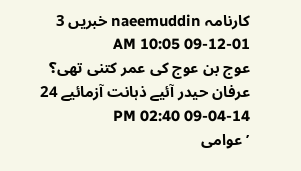کارنامہ naeemuddin خبریں 3 01-12-09 10:05 AM
عوج بن عوج کی عمر کتنی تھی؟ عرفان حیدر آئیے ذہانت آزمائیے 24 14-04-09 02:40 PM
’عوامی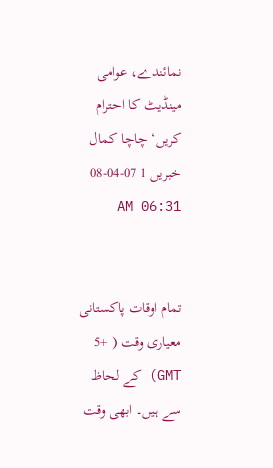نمائندے، عوامی مینڈیٹ کا احترام کریں‘ چاچا کمال خبریں 1 07-04-08 06:31 AM


تمام اوقات پاکستانی معیاری وقت ( +5 GMT) کے لحاظ سے ہیں۔ ابھی وقت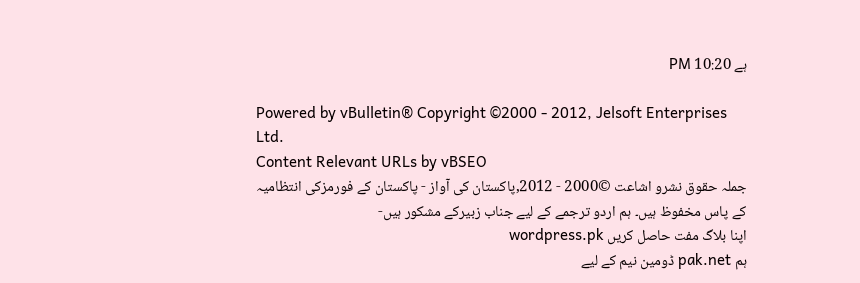ہے 10:20 PM

Powered by vBulletin® Copyright ©2000 - 2012, Jelsoft Enterprises Ltd.
Content Relevant URLs by vBSEO
جملہ حقوق نشرو اشاعت ©2000 - 2012,پاکستان کی آواز - پاکستان کے فورمزکی انتظامیہ کے پاس مخفوظ ہیں۔ ہم اردو ترجمے کے لیے جناب زبیرکے مشکور ہیں-
اپنا بلاگ مفت حاصل کریں wordpress.pk
ہم pak.net ڈومین نیم کے لیے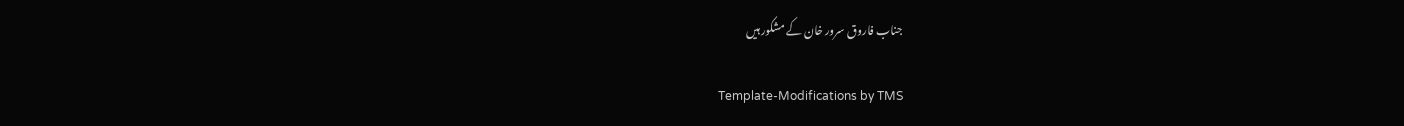جناب فاروق سرور خان کے مشکور ہیں

Template-Modifications by TMS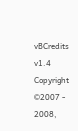vBCredits v1.4 Copyright ©2007 - 2008,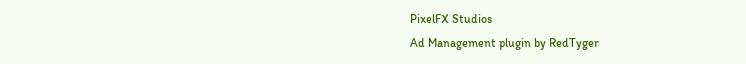PixelFX Studios
Ad Management plugin by RedTyger